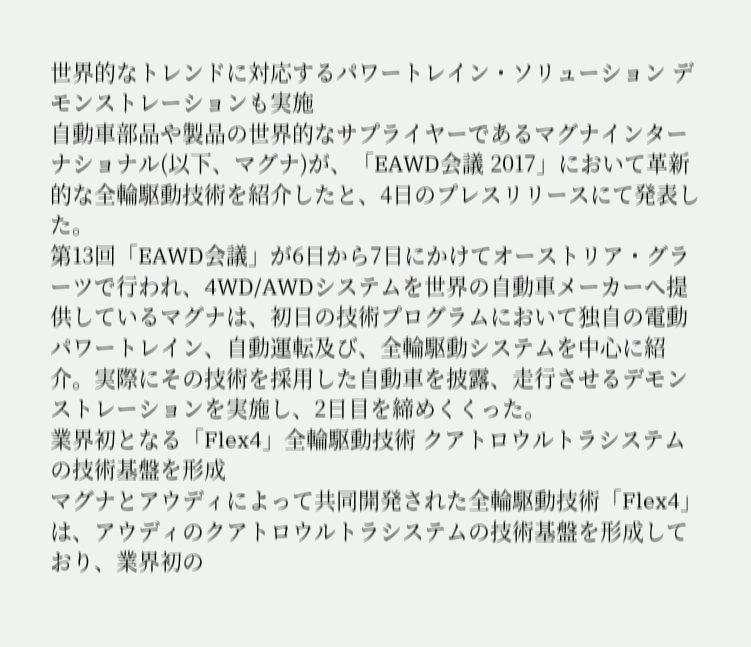世界的なトレンドに対応するパワートレイン・ソリューション デモンストレーションも実施
自動車部品や製品の世界的なサプライヤーであるマグナインターナショナル(以下、マグナ)が、「EAWD会議 2017」において革新的な全輪駆動技術を紹介したと、4日のプレスリリースにて発表した。
第13回「EAWD会議」が6日から7日にかけてオーストリア・グラーツで行われ、4WD/AWDシステムを世界の自動車メーカーへ提供しているマグナは、初日の技術プログラムにおいて独自の電動パワートレイン、自動運転及び、全輪駆動システムを中心に紹介。実際にその技術を採用した自動車を披露、走行させるデモンストレーションを実施し、2日目を締めくくった。
業界初となる「Flex4」全輪駆動技術 クアトロウルトラシステムの技術基盤を形成
マグナとアウディによって共同開発された全輪駆動技術「Flex4」は、アウディのクアトロウルトラシステムの技術基盤を形成しており、業界初の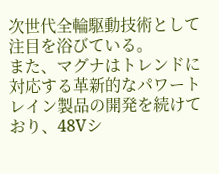次世代全輪駆動技術として注目を浴びている。
また、マグナはトレンドに対応する革新的なパワートレイン製品の開発を続けており、48Vシ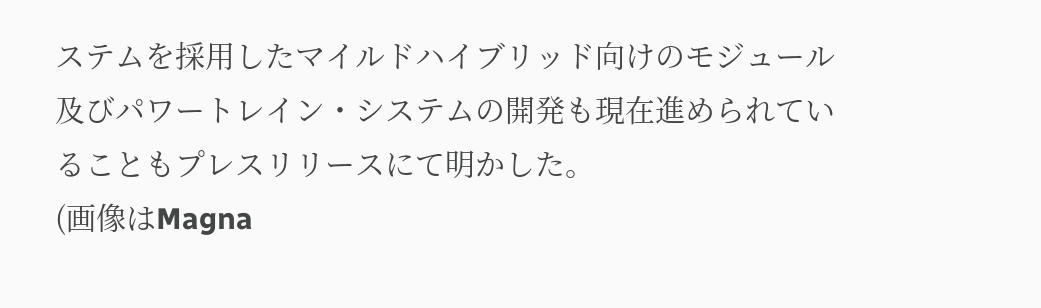ステムを採用したマイルドハイブリッド向けのモジュール及びパワートレイン・システムの開発も現在進められていることもプレスリリースにて明かした。
(画像はMagna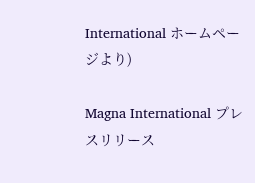International ホームページより)

Magna International プレスリリース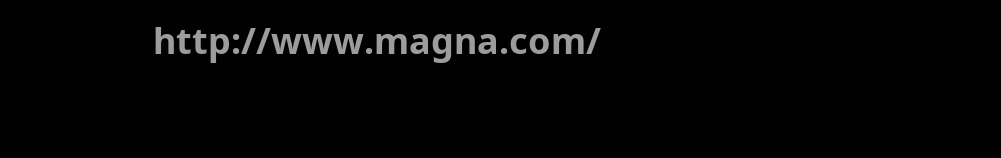http://www.magna.com/